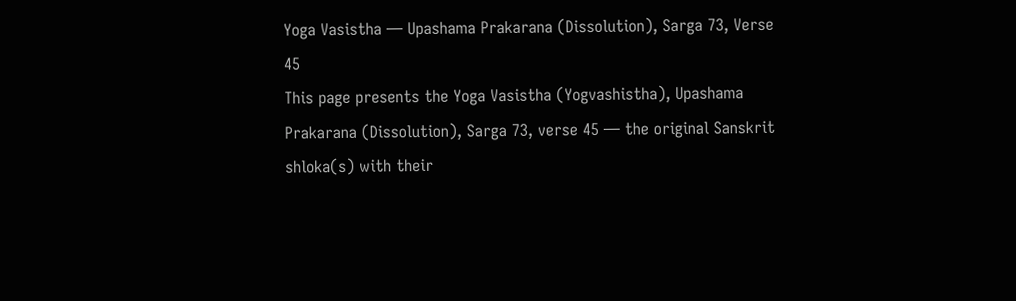Yoga Vasistha — Upashama Prakarana (Dissolution), Sarga 73, Verse 45
This page presents the Yoga Vasistha (Yogvashistha), Upashama Prakarana (Dissolution), Sarga 73, verse 45 — the original Sanskrit shloka(s) with their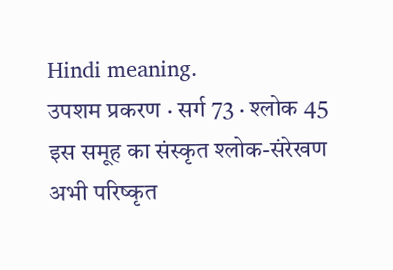Hindi meaning.
उपशम प्रकरण · सर्ग 73 · श्लोक 45
इस समूह का संस्कृत श्लोक-संरेखण अभी परिष्कृत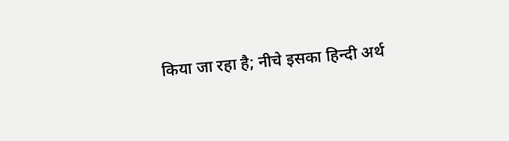किया जा रहा है; नीचे इसका हिन्दी अर्थ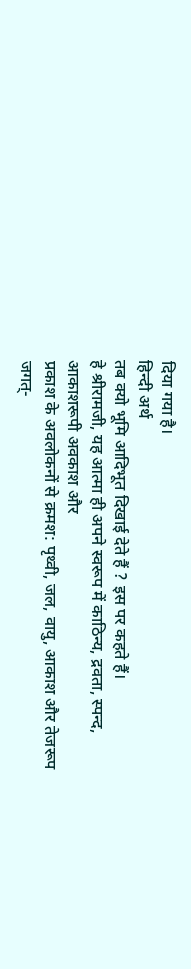दिया गया है।
हिन्दी अर्थ
तब क्यो भूमि आदिभूत दिखाई देते हैं ? इस पर कहते हैं।
हे श्रीरामजी, यह आत्मा ही अपने स्वरूप में काठिन्य, द्रवता, स्पन्द, आकाशरूपी अवकाश और
प्रकाश के अवलोकनों से क्रमश: पृथ्वी, जल, वायु, आकाश और तेजरूप जगत्-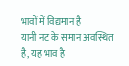भावों में विद्यमान है
यानी नट के समान अवस्थित है, यह भाव है